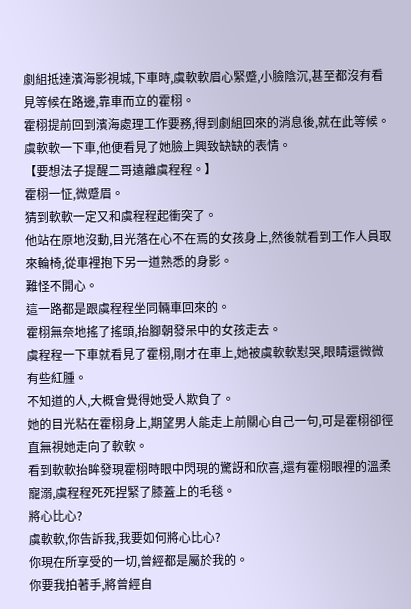劇組抵達濱海影視城,下車時,虞軟軟眉心緊蹙,小臉陰沉,甚至都沒有看見等候在路邊,靠車而立的霍栩。
霍栩提前回到濱海處理工作要務,得到劇組回來的消息後,就在此等候。
虞軟軟一下車,他便看見了她臉上興致缺缺的表情。
【要想法子提醒二哥遠離虞程程。】
霍栩一怔,微蹙眉。
猜到軟軟一定又和虞程程起衝突了。
他站在原地沒動,目光落在心不在焉的女孩身上,然後就看到工作人員取來輪椅,從車裡抱下另一道熟悉的身影。
難怪不開心。
這一路都是跟虞程程坐同輛車回來的。
霍栩無奈地搖了搖頭,抬腳朝發呆中的女孩走去。
虞程程一下車就看見了霍栩,剛才在車上,她被虞軟軟懟哭,眼睛還微微有些紅腫。
不知道的人,大概會覺得她受人欺負了。
她的目光粘在霍栩身上,期望男人能走上前關心自己一句,可是霍栩卻徑直無視她走向了軟軟。
看到軟軟抬眸發現霍栩時眼中閃現的驚訝和欣喜,還有霍栩眼裡的溫柔寵溺,虞程程死死捏緊了膝蓋上的毛毯。
將心比心?
虞軟軟,你告訴我,我要如何將心比心?
你現在所享受的一切,曾經都是屬於我的。
你要我拍著手,將曾經自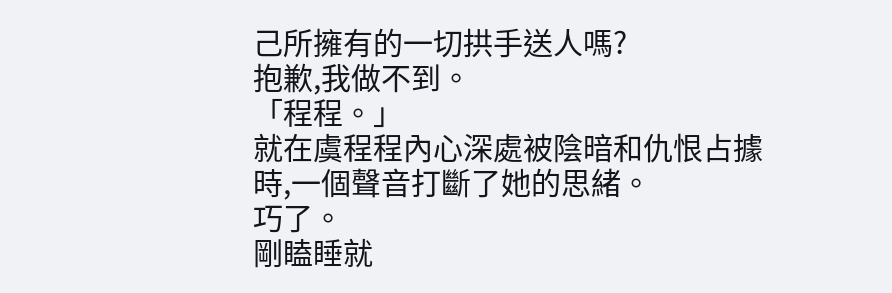己所擁有的一切拱手送人嗎?
抱歉,我做不到。
「程程。」
就在虞程程內心深處被陰暗和仇恨占據時,一個聲音打斷了她的思緒。
巧了。
剛瞌睡就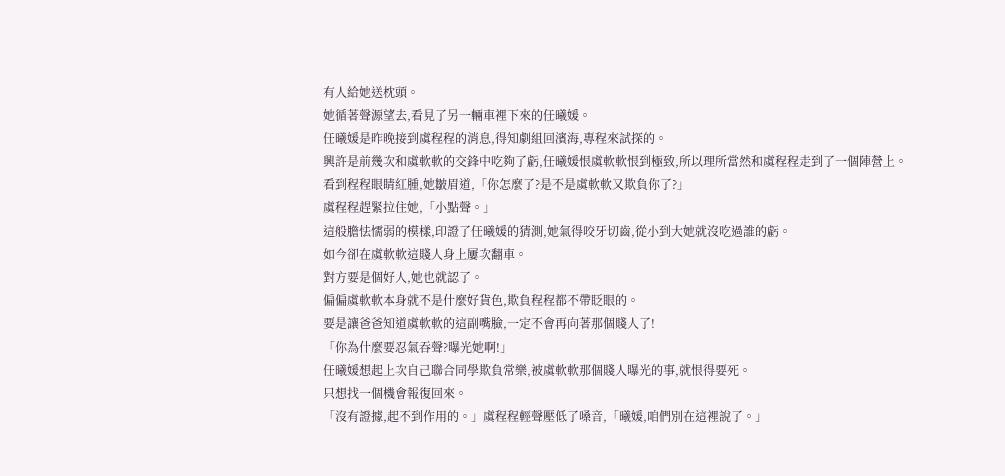有人給她送枕頭。
她循著聲源望去,看見了另一輛車裡下來的任曦媛。
任曦媛是昨晚接到虞程程的消息,得知劇組回濱海,專程來試探的。
興許是前幾次和虞軟軟的交鋒中吃夠了虧,任曦媛恨虞軟軟恨到極致,所以理所當然和虞程程走到了一個陣營上。
看到程程眼睛紅腫,她皺眉道,「你怎麼了?是不是虞軟軟又欺負你了?」
虞程程趕緊拉住她,「小點聲。」
這般膽怯懦弱的模樣,印證了任曦媛的猜測,她氣得咬牙切齒,從小到大她就沒吃過誰的虧。
如今卻在虞軟軟這賤人身上屢次翻車。
對方要是個好人,她也就認了。
偏偏虞軟軟本身就不是什麼好貨色,欺負程程都不帶眨眼的。
要是讓爸爸知道虞軟軟的這副嘴臉,一定不會再向著那個賤人了!
「你為什麼要忍氣吞聲?曝光她啊!」
任曦媛想起上次自己聯合同學欺負常樂,被虞軟軟那個賤人曝光的事,就恨得要死。
只想找一個機會報復回來。
「沒有證據,起不到作用的。」虞程程輕聲壓低了嗓音,「曦媛,咱們別在這裡說了。」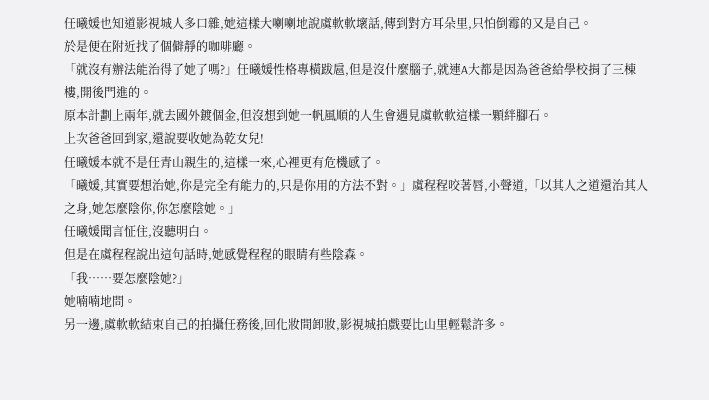任曦媛也知道影視城人多口雜,她這樣大喇喇地說虞軟軟壞話,傳到對方耳朵里,只怕倒霉的又是自己。
於是便在附近找了個僻靜的咖啡廳。
「就沒有辦法能治得了她了嗎?」任曦媛性格專橫跋扈,但是沒什麼腦子,就連A大都是因為爸爸給學校捐了三棟樓,開後門進的。
原本計劃上兩年,就去國外鍍個金,但沒想到她一帆風順的人生會遇見虞軟軟這樣一顆絆腳石。
上次爸爸回到家,還說要收她為乾女兒!
任曦媛本就不是任青山親生的,這樣一來,心裡更有危機感了。
「曦媛,其實要想治她,你是完全有能力的,只是你用的方法不對。」虞程程咬著唇,小聲道,「以其人之道還治其人之身,她怎麼陰你,你怎麼陰她。」
任曦媛聞言怔住,沒聽明白。
但是在虞程程說出這句話時,她感覺程程的眼睛有些陰森。
「我……要怎麼陰她?」
她喃喃地問。
另一邊,虞軟軟結束自己的拍攝任務後,回化妝間卸妝,影視城拍戲要比山里輕鬆許多。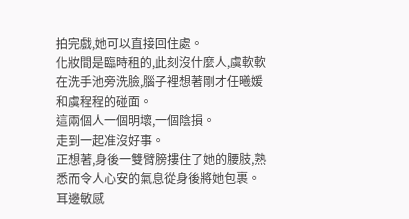拍完戲,她可以直接回住處。
化妝間是臨時租的,此刻沒什麼人,虞軟軟在洗手池旁洗臉,腦子裡想著剛才任曦媛和虞程程的碰面。
這兩個人一個明壞,一個陰損。
走到一起准沒好事。
正想著,身後一雙臂膀摟住了她的腰肢,熟悉而令人心安的氣息從身後將她包裹。
耳邊敏感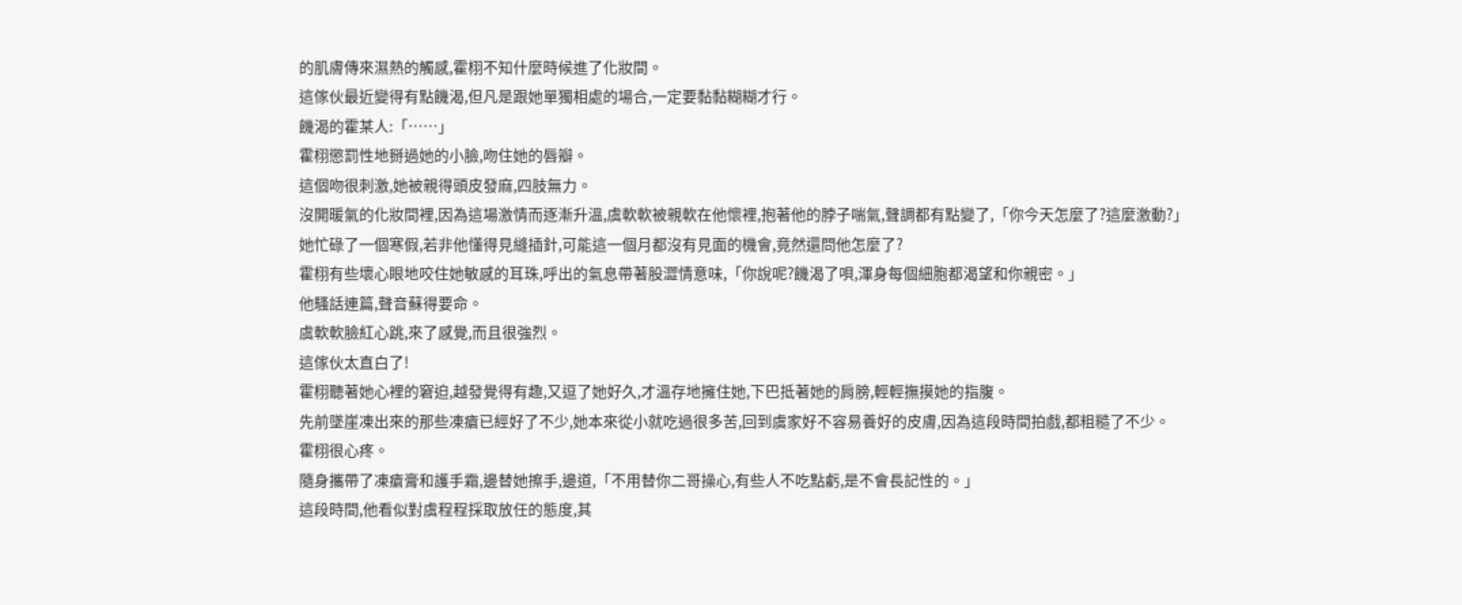的肌膚傳來濕熱的觸感,霍栩不知什麼時候進了化妝間。
這傢伙最近變得有點饑渴,但凡是跟她單獨相處的場合,一定要黏黏糊糊才行。
饑渴的霍某人:「……」
霍栩懲罰性地掰過她的小臉,吻住她的唇瓣。
這個吻很刺激,她被親得頭皮發麻,四肢無力。
沒開暖氣的化妝間裡,因為這場激情而逐漸升溫,虞軟軟被親軟在他懷裡,抱著他的脖子喘氣,聲調都有點變了,「你今天怎麼了?這麼激動?」
她忙碌了一個寒假,若非他懂得見縫插針,可能這一個月都沒有見面的機會,竟然還問他怎麼了?
霍栩有些壞心眼地咬住她敏感的耳珠,呼出的氣息帶著股澀情意味,「你說呢?饑渴了唄,渾身每個細胞都渴望和你親密。」
他騷話連篇,聲音蘇得要命。
虞軟軟臉紅心跳,來了感覺,而且很強烈。
這傢伙太直白了!
霍栩聽著她心裡的窘迫,越發覺得有趣,又逗了她好久,才溫存地擁住她,下巴抵著她的肩膀,輕輕撫摸她的指腹。
先前墜崖凍出來的那些凍瘡已經好了不少,她本來從小就吃過很多苦,回到虞家好不容易養好的皮膚,因為這段時間拍戲,都粗糙了不少。
霍栩很心疼。
隨身攜帶了凍瘡膏和護手霜,邊替她擦手,邊道,「不用替你二哥操心,有些人不吃點虧,是不會長記性的。」
這段時間,他看似對虞程程採取放任的態度,其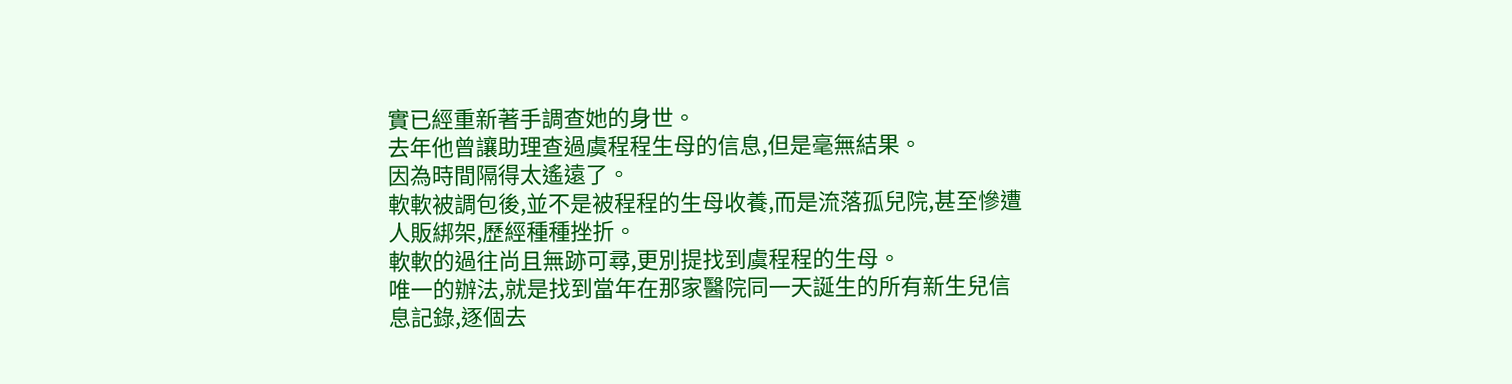實已經重新著手調查她的身世。
去年他曾讓助理查過虞程程生母的信息,但是毫無結果。
因為時間隔得太遙遠了。
軟軟被調包後,並不是被程程的生母收養,而是流落孤兒院,甚至慘遭人販綁架,歷經種種挫折。
軟軟的過往尚且無跡可尋,更別提找到虞程程的生母。
唯一的辦法,就是找到當年在那家醫院同一天誕生的所有新生兒信息記錄,逐個去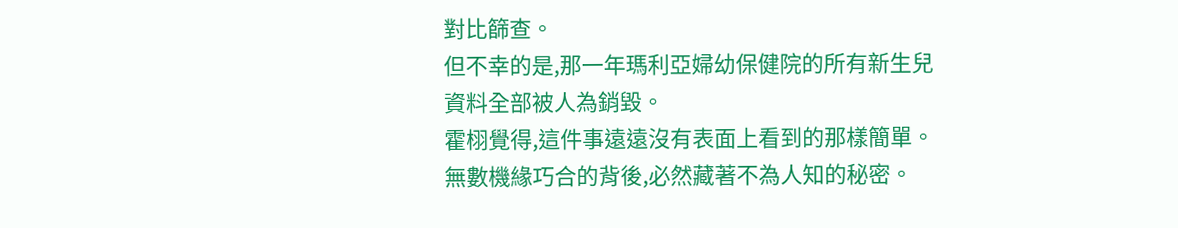對比篩查。
但不幸的是,那一年瑪利亞婦幼保健院的所有新生兒資料全部被人為銷毀。
霍栩覺得,這件事遠遠沒有表面上看到的那樣簡單。
無數機緣巧合的背後,必然藏著不為人知的秘密。